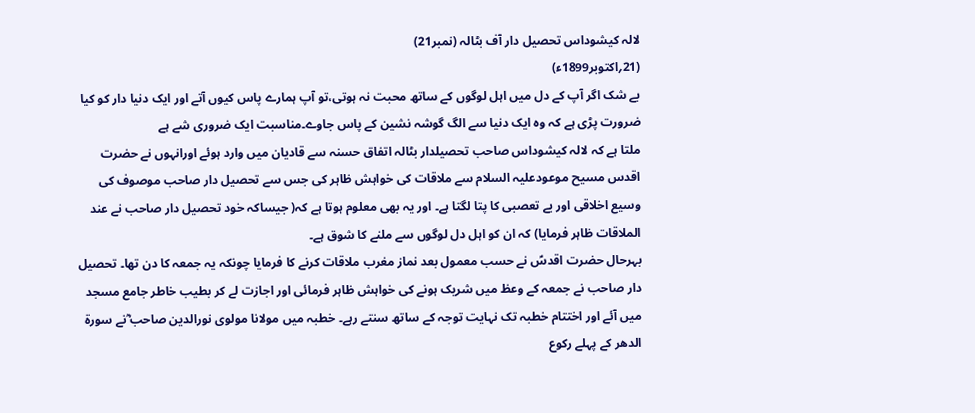لالہ کیشوداس تحصیل دار آف بٹالہ (نمبر21)
(21؍اکتوبر1899ء)
بے شک اگر آپ کے دل میں اہل لوگوں کے ساتھ محبت نہ ہوتی،تو آپ ہمارے پاس کیوں آتے اور ایک دنیا دار کو کیا ضرورت پڑی ہے کہ وہ ایک دنیا سے الگ گوشہ نشین کے پاس جاوے۔مناسبت ایک ضروری شے ہے
ملتا ہے کہ لالہ کیشوداس صاحب تحصیلدار بٹالہ اتفاق حسنہ سے قادیان میں وارد ہوئے اورانہوں نے حضرت اقدس مسیح موعودعلیہ السلام سے ملاقات کی خواہش ظاہر کی جس سے تحصیل دار صاحب موصوف کی وسیع اخلاقی اور بے تعصبی کا پتا لگتا ہے۔ اور یہ بھی معلوم ہوتا ہے کہ( جیساکہ خود تحصیل دار صاحب نے عند الملاقات ظاہر فرمایا) کہ ان کو اہل دل لوگوں سے ملنے کا شوق ہے۔
بہرحال حضرت اقدسؑ نے حسب معمول بعد نماز مغرب ملاقات کرنے کا فرمایا چونکہ یہ جمعہ کا دن تھا۔ تحصیل دار صاحب نے جمعہ کے وعظ میں شریک ہونے کی خواہش ظاہر فرمائی اور اجازت لے کر بطیب خاطر جامع مسجد میں آئے اور اختتام خطبہ تک نہایت توجہ کے ساتھ سنتے رہے۔ خطبہ میں مولانا مولوی نورالدین صاحب ؓنے سورۃ الدھر کے پہلے رکوع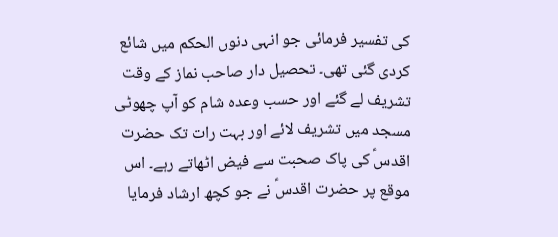کی تفسیر فرمائی جو انہی دنوں الحکم میں شائع کردی گئی تھی۔ تحصیل دار صاحب نماز کے وقت تشریف لے گئے اور حسب وعدہ شام کو آپ چھوٹی مسجد میں تشریف لائے اور بہت رات تک حضرت اقدسؑ کی پاک صحبت سے فیض اٹھاتے رہے۔ اس موقع پر حضرت اقدسؑ نے جو کچھ ارشاد فرمایا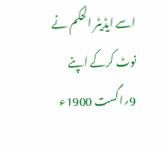اسے ایڈیٹر الحکم نے نوٹ کرکے اپنے 9؍اگست 1900ء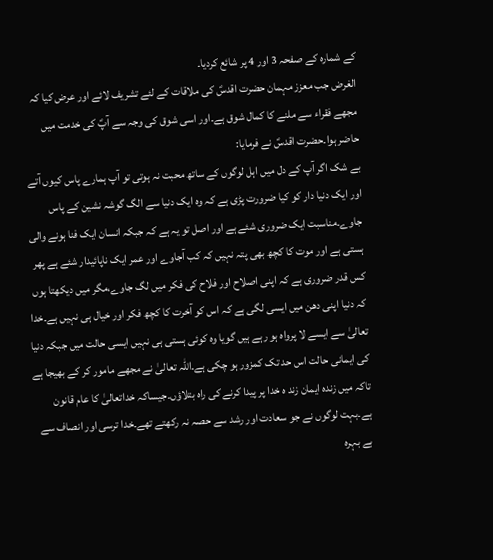کے شمارہ کے صفحہ 3 اور 4 پر شائع کردیا۔
الغرض جب معزز مہمان حضرت اقدسؑ کی ملاقات کے لئے تشریف لائے اور عرض کیا کہ مجھے فقراء سے ملنے کا کمال شوق ہے۔اور اسی شوق کی وجہ سے آپؑ کی خدمت میں حاضر ہوا۔حضرت اقدسؑ نے فرمایا:
بے شک اگر آپ کے دل میں اہل لوگوں کے ساتھ محبت نہ ہوتی تو آپ ہمارے پاس کیوں آتے اور ایک دنیا دار کو کیا ضرورت پڑی ہے کہ وہ ایک دنیا سے الگ گوشہ نشین کے پاس جاوے۔مناسبت ایک ضروری شئے ہے اور اصل تو یہ ہے کہ جبکہ انسان ایک فنا ہونے والی ہستی ہے اور موت کا کچھ بھی پتہ نہیں کہ کب آجاوے اور عمر ایک ناپائیدار شئے ہے پھر کس قدر ضروری ہے کہ اپنی اصلاح اور فلاح کی فکر میں لگ جاوے،مگر میں دیکھتا ہوں کہ دنیا اپنی دھن میں ایسی لگی ہے کہ اس کو آخرت کا کچھ فکر اور خیال ہی نہیں ہے۔خدا تعالیٰ سے ایسے لا پرواہ ہو رہے ہیں گویا وہ کوئی ہستی ہی نہیں ایسی حالت میں جبکہ دنیا کی ایمانی حالت اس حد تک کمزور ہو چکی ہے۔اللہ تعالیٰ نے مجھے مامور کر کے بھیجا ہے تاکہ میں زندہ ایمان زند ہ خدا پر پیدا کرنے کی راہ بتلاؤں۔جیساکہ خداتعالیٰ کا عام قانون ہے۔بہت لوگوں نے جو سعادت اور رشد سے حصہ نہ رکھتے تھے۔خدا ترسی اور انصاف سے بے بہرہ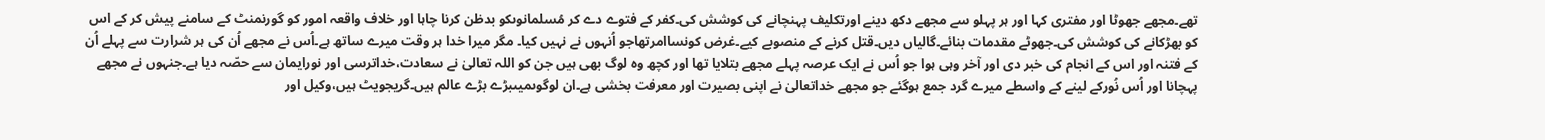تھے۔مجھے جھوٹا اور مفتری کہا اور ہر پہلو سے مجھے دکھ دینے اورتکلیف پہنچانے کی کوشش کی۔کفر کے فتوے دے کر مُسلمانوںکو بدظن کرنا چاہا اور خلاف واقعہ امور کو گورنمنٹ کے سامنے پیش کر کے اس کو بھڑکانے کی کوشش کی۔جھوٹے مقدمات بنائے۔گالیاں دیں۔قتل کرنے کے منصوبے کیے۔غرض کونساامرتھاجو اُنہوں نے نہیں کیا۔ مگر میرا خدا ہر وقت میرے ساتھ ہے۔اُس نے مجھے اُن کی ہر شرارت سے پہلے اُن کے فتنہ اور اس کے انجام کی خبر دی اور آخر وہی ہوا جو اُس نے ایک عرصہ پہلے مجھے بتلایا تھا اور کچھ وہ لوگ بھی ہیں جن کو اللہ تعالیٰ نے سعادت،خداترسی اور نورایمان سے حصّہ دیا ہے۔جنہوں نے مجھے پہچانا اور اُس نُورکے لینے کے واسطے میرے گرد جمع ہوگئے جو مجھے خداتعالیٰ نے اپنی بصیرت اور معرفت بخشی ہے۔ان لوگوںمیںبڑے بڑے عالم ہیں۔گریجویٹ ہیں،وکیل اور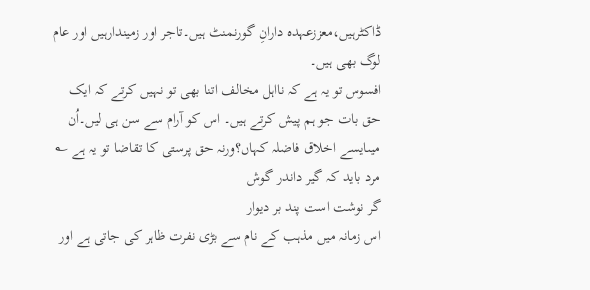ڈاکٹرہیں،معززعہدہ دارانِ گورنمنٹ ہیں۔تاجر اور زمیندارہیں اور عام لوگ بھی ہیں۔
افسوس تو یہ ہے کہ نااہل مخالف اتنا بھی تو نہیں کرتے کہ ایک حق بات جو ہم پیش کرتے ہیں۔ اس کو آرام سے سن ہی لیں۔اُن میںایسے اخلاق فاضلہ کہاں؟ورنہ حق پرستی کا تقاضا تو یہ ہے ؎
مرد باید کہ گیر داندر گوش
گر نوشت است پند بر دیوار
اس زمانہ میں مذہب کے نام سے بڑی نفرت ظاہر کی جاتی ہے اور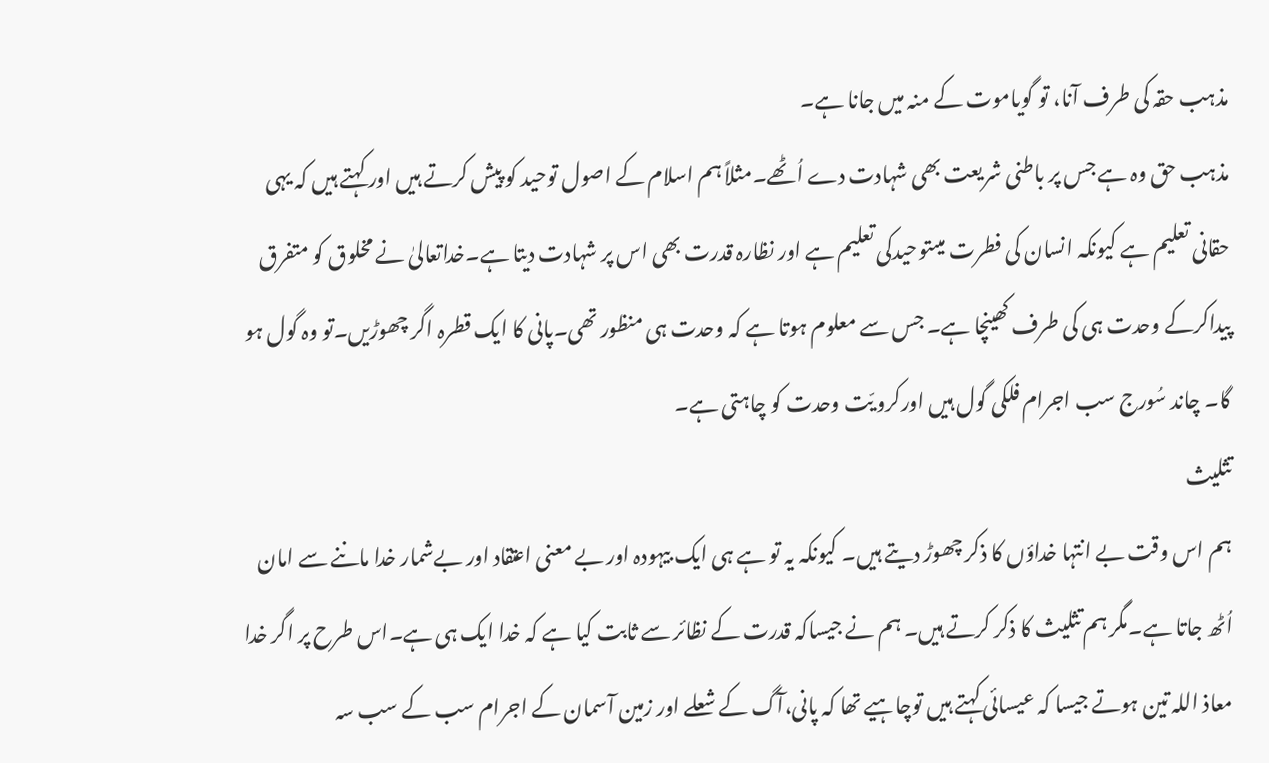مذہب حقہ کی طرف آنا، تو گویاموت کے منہ میں جانا ہے۔
مذہب حق وہ ہے جس پر باطنی شریعت بھی شہادت دے اُٹھے۔مثلاً ہم اسلام کے اصول توحید کو پیش کرتے ہیں اور کہتے ہیں کہ یہی حقانی تعلیم ہے کیونکہ انسان کی فطرت میںتوحیدکی تعلیم ہے اور نظارہ قدرت بھی اس پر شہادت دیتا ہے۔خداتعالیٰ نے مخلوق کو متفرق پیداکرکے وحدت ہی کی طرف کھینچا ہے۔ جس سے معلوم ہوتا ہے کہ وحدت ہی منظور تھی۔پانی کا ایک قطرہ اگر چھوڑیں۔تو وہ گول ہو گا۔ چاند سُورج سب اجرام فلکی گول ہیں اورکرو یّت وحدت کو چاہتی ہے۔
تثلیث
ہم اس وقت بے انتہا خداؤں کا ذکر چھوڑ دیتے ہیں۔ کیونکہ یہ تو ہے ہی ایک بیہودہ اور بے معنی اعتقاد اور بےشمار خدا ماننے سے امان اُٹھ جاتا ہے۔مگر ہم تثلیث کا ذکر کرتے ہیں۔ ہم نے جیساکہ قدرت کے نظائر سے ثابت کیا ہے کہ خدا ایک ہی ہے۔اس طرح پر اگر خدا معاذ اللہ تین ہوتے جیسا کہ عیسائی کہتے ہیں توچاہیے تھا کہ پانی،آگ کے شعلے اور زمین آسمان کے اجرام سب کے سب سہ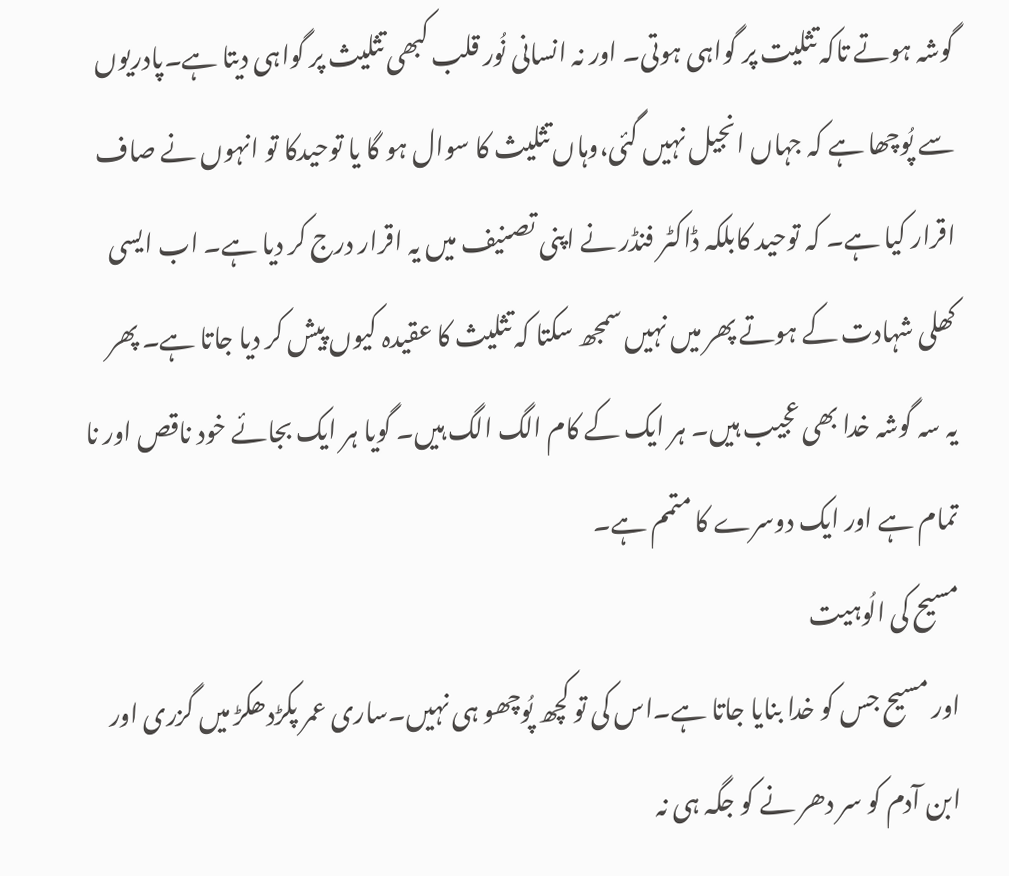گوشہ ہوتے تاکہ تثلیت پر گواہی ہوتی۔ اور نہ انسانی نُور قلب کبھی تثلیث پر گواہی دیتا ہے۔پادریوں سے پُوچھا ہے کہ جہاں انجیل نہیں گئی،وہاں تثلیث کا سوال ہو گا یا توحیدکا تو انہوں نے صاف اقرار کیا ہے۔ کہ توحید کابلکہ ڈاکٹر فنڈر نے اپنی تصنیف میں یہ اقرار درج کر دیا ہے۔ اب ایسی کھلی شہادت کے ہوتے پھر میں نہیں سمجھ سکتا کہ تثلیث کا عقیدہ کیوں پیش کر دیا جاتا ہے۔ پھر یہ سہ گوشہ خدا بھی عجیب ہیں۔ ہر ایک کے کام الگ الگ ہیں۔ گویا ہر ایک بجائے خود ناقص اور نا تمام ہے اور ایک دوسرے کا متمم ہے۔
مسیح کی الُوہیت
اور مسیح جس کو خدا بنایا جاتا ہے۔اس کی تو کچھ پُوچھو ہی نہیں۔ساری عمر پکڑدھکڑ میں گزری اور ابن آدم کو سر دھر نے کو جگہ ہی نہ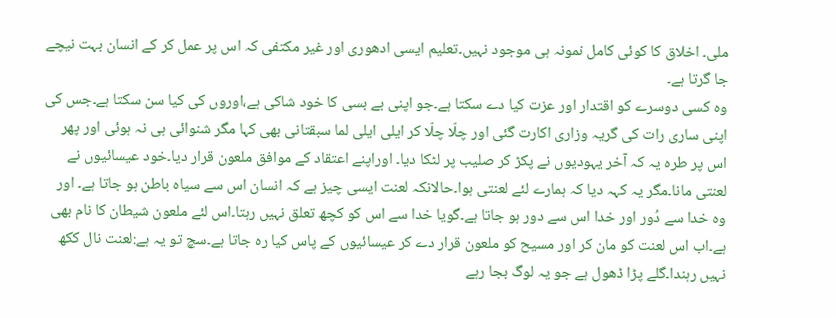ملی۔ اخلاق کا کوئی کامل نمونہ ہی موجود نہیں۔تعلیم ایسی ادھوری اور غیر مکتفی کہ اس پر عمل کر کے انسان بہت نیچے جا گرتا ہے۔
وہ کسی دوسرے کو اقتدار اور عزت کیا دے سکتا ہے۔جو اپنی بے بسی کا خود شاکی ہے،اوروں کی کیا سن سکتا ہے۔جس کی اپنی ساری رات کی گریہ وزاری اکارت گئی اور چلّا چلّا کر ایلی ایلی لما سبقتانی بھی کہا مگر شنوائی ہی نہ ہوئی اور پھر اس پر طرہ یہ کہ آخر یہودیوں نے پکڑ کر صلیب پر لٹکا دیا۔ اوراپنے اعتقاد کے موافق ملعون قرار دیا۔خود عیسائیوں نے لعنتی مانا۔مگر یہ کہہ دیا کہ ہمارے لئے لعنتی ہوا۔حالانکہ لعنت ایسی چیز ہے کہ انسان اس سے سیاہ باطن ہو جاتا ہے۔ اور وہ خدا سے دُور اور خدا اس سے دور ہو جاتا ہے۔گویا خدا سے اس کو کچھ تعلق نہیں رہتا۔اس لئے ملعون شیطان کا نام بھی ہے۔اب اس لعنت کو مان کر اور مسیح کو ملعون قرار دے کر عیسائیوں کے پاس کیا رہ جاتا ہے۔سچ تو یہ ہے:لعنت نال ککھ نہیں رہندا۔گلے پڑا ڈھول ہے جو یہ لوگ بجا رہے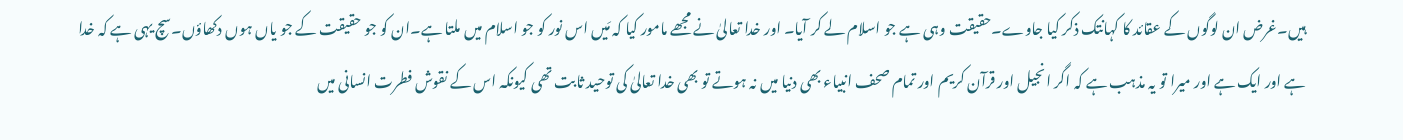ہیں۔غرض ان لوگوں کے عقائد کا کہانتک ذکر کیا جاوے۔حقیقت وہی ہے جو اسلام لے کر آیا۔ اور خدا تعالیٰ نے مجھے مامور کیا کہ مَیں اس نور کو جو اسلام میں ملتا ہے۔ان کو جو حقیقت کے جو یاں ہوں دکھاؤں۔سچ یہی ہے کہ خدا ہے اور ایک ہے اور میرا تو یہ مذہب ہے کہ اگر انجیل اور قرآن کریم اور تمام صحف انبیاء بھی دنیا میں نہ ہوتے تو بھی خدا تعالیٰ کی توحید ثابت تھی کیونکہ اس کے نقوش فطرت انسانی میں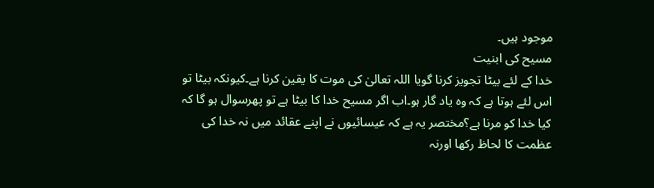موجود ہیں۔
مسیح کی ابنیت
خدا کے لئے بیٹا تجویز کرنا گویا اللہ تعالیٰ کی موت کا یقین کرنا ہے۔کیونکہ بیٹا تو اس لئے ہوتا ہے کہ وہ یاد گار ہو۔اب اگر مسیح خدا کا بیٹا ہے تو پھرسوال ہو گا کہ کیا خدا کو مرنا ہے؟مختصر یہ ہے کہ عیسائیوں نے اپنے عقائد میں نہ خدا کی عظمت کا لحاظ رکھا اورنہ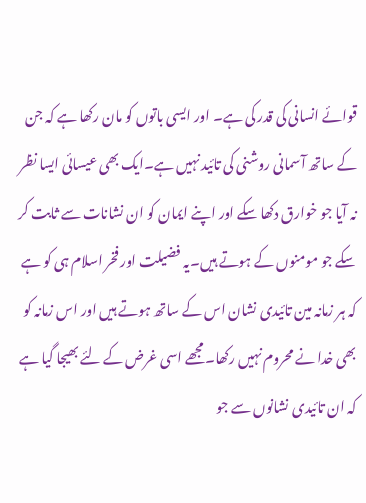قوائے انسانی کی قدر کی ہے۔ اور ایسی باتوں کو مان رکھا ہے کہ جن کے ساتھ آسمانی روشنی کی تائید نہیں ہے۔ایک بھی عیسائی ایسا نظر نہ آیا جو خوارق دکھا سکے اور اپنے ایمان کو ان نشانات سے ثابت کر سکے جو مومنوں کے ہوتے ہیں۔یہ فضیلت اور فخر اسلام ہی کو ہے کہ ہر زمانہ مین تائیدی نشان اس کے ساتھ ہوتے ہیں اور اس زمانہ کو بھی خدا نے محروم نہیں رکھا۔مجھے اسی غرض کے لئے بھیجا گیا ہے کہ ان تائیدی نشانوں سے جو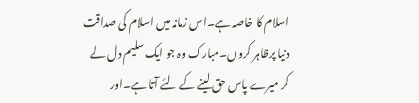اسلام کا خاصہ ہے۔اس زمانہ میں اسلام کی صداقت دنیا پرظاہر کروں۔مبارک وہ جو ایک سلیم دل لے کر میرے پاس حق لینے کے لئے آتا ہے۔اور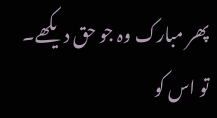پھر مبارک وہ جو حق دیکھے۔ تو اس کو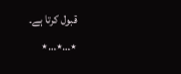قبول کرتا ہے۔
٭…٭…٭